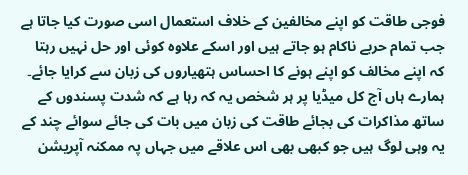فوجی طاقت کو اپنے مخالفین کے خلاف استعمال اسی صورت کیا جاتا ہے جب تمام حربے ناکام ہو جاتے ہیں اور اسکے علاوہ کوئی اور حل نہیں رہتا کہ اپنے مخالف کو اپنے ہونے کا احساس ہتھیاروں کی زبان سے کرایا جائے۔ ہمارے ہاں آج کل میڈیا پر ہر شخص یہ کہ رہا ہے کہ شدت پسندوں کے ساتھ مذاکرات کی بجائے طاقت کی زبان میں بات کی جائے سوائے چند کے یہ وہی لوگ ہیں جو کبھی بھی اس علاقے میں جہاں پہ ممکنہ آپریشن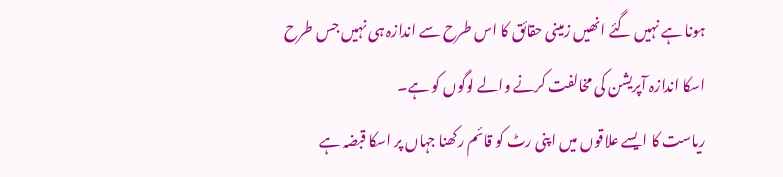ہونا ہے نہیں گئے انھیں زمینی حقائق کا اس طرح سے اندازہ ہی نہیں جس طرح اسکا اندازہ آپریشن کی مخالفت کرنے والے لوگوں کو ہے۔
ریاست کا ایسے علاقوں میں اپنی رٹ کو قائم رکھنا جہاں پر اسکا قبضہ ہے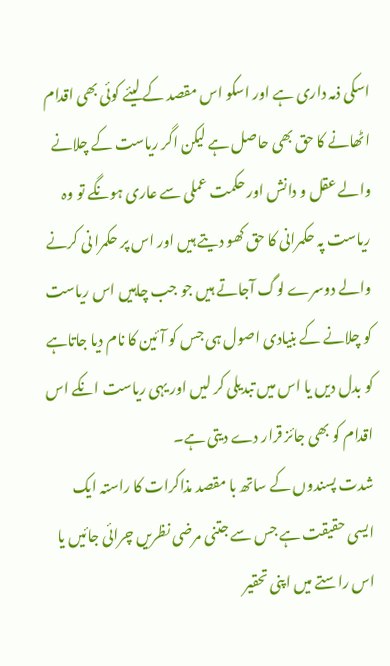اسکی ذمہ داری ہے اور اسکو اس مقصد کے لیئے کوئی بھی اقدام اٹھانے کا حق بھی حاصل ہے لیکن اگر ریاست کے چلانے والے عقل و دانش اور حکمت عملی سے عاری ہونگے تو وہ ریاست پہ حکمرانی کا حق کھو دیتے ہیں اور اس پر حکمرا نی کرنے والے دوسرے لوگ آجاتے ہیں جو جب چاہیں اس ریاست کو چلانے کے بنیادی اصول ہی جس کو آئین کا نام دیا جاتاہے کو بدل دیں یا اس میں تبدیلی کر لیں اور یہی ریاست انکے اس اقدام کو بھی جائز قرار دے دیتی ہے۔
شدت پسندوں کے ساتھ با مقصد مذاکرات کا راستہ ایک ایسی حقیقت ہے جس سے جتنی مرضی نظریں چرائی جائیں یا اس راستے میں اپنی تحقیر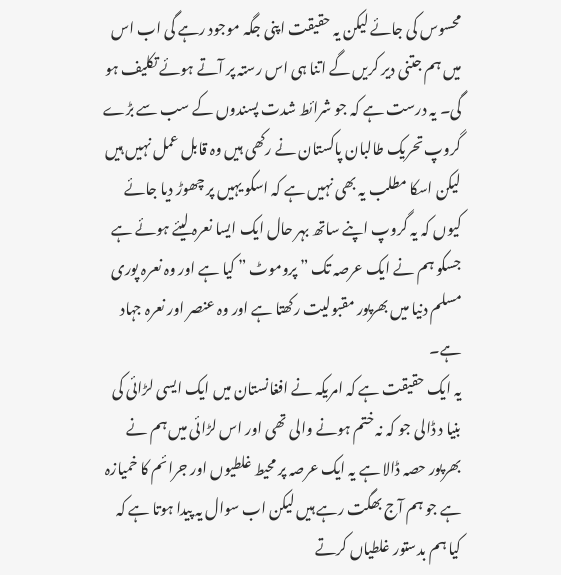محسوس کی جائے لیکن یہ حقیقت اپنی جگہ موجود رہے گی اب اس میں ہم جتنی دیر کریں گے اتنا ہی اس رستہ پر آتے ہوئے تکلیف ہو گی۔ یہ درست ہے کہ جو شرائط شدت پسندوں کے سب سے بڑے گروپ تحریک طالبان پاکستان نے رکھی ہیں وہ قابل عمل نہیں ہیں لیکن اسکا مطلب یہ بھی نہیں ہے کہ اسکو یہیں پر چھوڑ دیا جائے کیوں کہ یہ گروپ اپنے ساتھ بہر حال ایک ایسا نعرہ لیئے ہوئے ہے جسکو ہم نے ایک عرصہ تک ” پروموٹ ” کیا ہے اور وہ نعرہ پوری مسلم دنیا میں بھرپور مقبولیت رکھتا ہے اور وہ عنصر اور نعرہ جہاد ہے۔
یہ ایک حقیقت ہے کہ امریکہ نے افغانستان میں ایک ایسی لڑائی کی بنیا د ڈالی جو کہ نہ ختم ہونے والی تھی اور اس لڑائی میں ہم نے بھرپور حصہ ڈالا ہے یہ ایک عرصہ پر محیط غلطیوں اور جرائم کا خمیازہ ہے جو ہم آج بھگت رہے ہیں لیکن اب سوال یہ پیدا ہوتا ہے کہ کیا ہم بدستور غلطیاں کرتے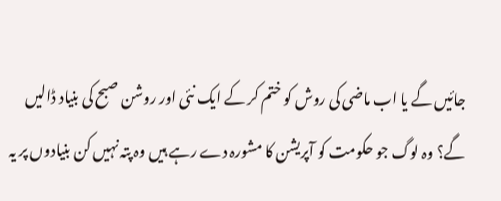جائیں گے یا اب ماضی کی روش کو ختم کر کے ایک نئی اور روشن صبح کی بنیاد ڈالیں گے؟ وہ لوگ جو حکومت کو آپریشن کا مشورہ دے رہے ہیں وہ پتہ نہیں کن بنیادوں پر یہ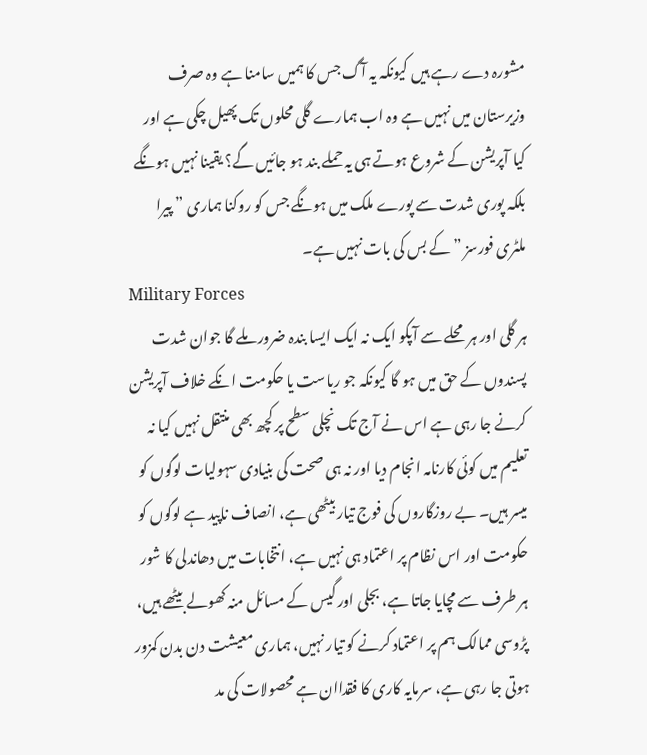مشورہ دے رہے ہیں کیونکہ یہ آگ جس کا ہمیں سامنا ہے وہ صرف وزیرستان میں نہیں ہے وہ اب ہمارے گلی محلوں تک پھیل چکی ہے اور کیا آپریشن کے شروع ہوتے ہی یہ حملے بند ہو جائیں گے؟ یقینا نہیں ہونگے بلکہ پوری شدت سے پورے ملک میں ہونگے جس کو روکنا ہماری ” پیرا ملٹری فورسز ” کے بس کی بات نہیں ہے۔
Military Forces
ہر گلی اور ہر محلے سے آپکو ایک نہ ایک ایسا بندہ ضرور ملے گا جوان شدت پسندوں کے حق میں ہو گا کیونکہ جو ریاست یا حکومت انکے خلاف آپریشن کرنے جا رہی ہے اس نے آج تک نچلی سطح پر کچھ بھی منتقل نہیں کیا نہ تعلیم میں کوئی کارنامہ انجام دیا اور نہ ہی صحت کی بنیادی سہولیات لوگوں کو میسر ہیں۔ بے روزگاروں کی فوج تیار بیٹھی ہے، انصاف ناپید ہے لوگوں کو حکومت اور اس نظام پر اعتماد ہی نہیں ہے، انتخابات میں دھاندلی کا شور ہر طرف سے مچایا جاتا ہے، بجلی اور گیس کے مسائل منہ کھولے بیٹھے ہیں، پڑوسی ممالک ہم پر اعتماد کرنے کو تیار نہیں، ہماری معیشت دن بدن کمزور ہوتی جا رہی ہے، سرمایہ کاری کا فقداان ہے محصولات کی مد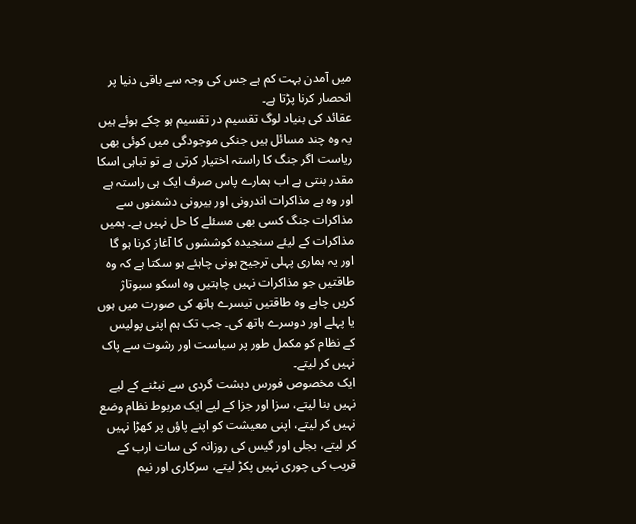میں آمدن بہت کم ہے جس کی وجہ سے باقی دنیا پر انحصار کرنا پڑتا ہے۔
عقائد کی بنیاد لوگ تقسیم در تقسیم ہو چکے ہوئے ہیں یہ وہ چند مسائل ہیں جنکی موجودگی میں کوئی بھی ریاست اگر جنگ کا راستہ اختیار کرتی ہے تو تباہی اسکا مقدر بنتی ہے اب ہمارے پاس صرف ایک ہی راستہ ہے اور وہ ہے مذاکرات اندرونی اور بیرونی دشمنوں سے مذاکرات جنگ کسی بھی مسئلے کا حل نہیں ہے۔ ہمیں مذاکرات کے لیئے سنجیدہ کوششوں کا آغاز کرنا ہو گا اور یہ ہماری پہلی ترجیح ہونی چاہئے ہو سکتا ہے کہ وہ طاقتیں جو مذاکرات نہیں چاہتیں وہ اسکو سبوتاژ کریں چاہے وہ طاقتیں تیسرے ہاتھ کی صورت میں ہوں یا پہلے اور دوسرے ہاتھ کی۔ جب تک ہم اپنی پولیس کے نظام کو مکمل طور پر سیاست اور رشوت سے پاک نہیں کر لیتے۔
ایک مخصوص فورس دہشت گردی سے نبٹنے کے لیے نہیں بنا لیتے، سزا اور جزا کے لیے ایک مربوط نظام وضع نہیں کر لیتے، اپنی معیشت کو اپنے پاؤں پر کھڑا نہیں کر لیتے، بجلی اور گیس کی روزانہ کی سات ارب کے قریب کی چوری نہیں پکڑ لیتے، سرکاری اور نیم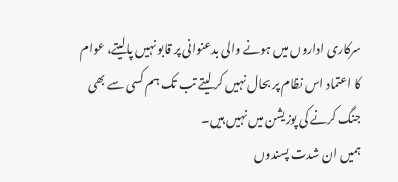سرکاری اداروں میں ہونے والی بدعنوانی پر قابو نہیں پالیتے، عوام کا اعتماد اس نظام پر بحال نہیں کر لیتے تب تک ہم کسی سے بھی جنگ کرنے کی پوزیشن میں نہیں ہیں۔
ہمیں ان شدت پسندوں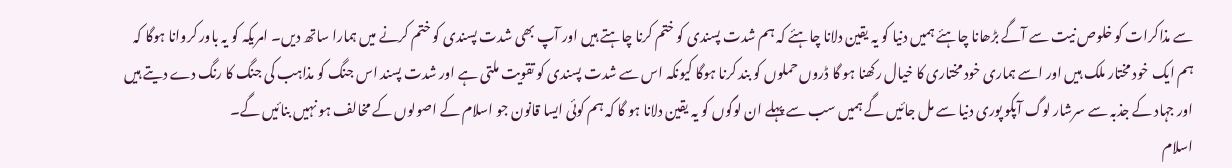سے مذاکرات کو خلوص نیت سے آگے بڑھانا چاہئے ہمیں دنیا کو یہ یقین دلانا چاہئے کہ ہم شدت پسندی کو ختم کرنا چاہتے ہیں اور آپ بھی شدت پسندی کو ختم کرنے میں ہمارا ساتھ دیں۔ امریکہ کو یہ باور کروانا ہوگا کہ ہم ایک خود مختار ملک ہیں اور اسے ہماری خود مختاری کا خیال رکھنا ہو گا ڈروں حملوں کو بند کرنا ہوگا کیونکہ اس سے شدت پسندی کو تقویت ملتی ہے اور شدت پسند اس جنگ کو مذاہب کی جنگ کا رنگ دے دیتے ہیں اور جہاد کے جذبہ سے سرشار لوگ آپکو پوری دنیا سے مل جائیں گے ہمیں سب سے پہلے ان لوگوں کو یہ یقین دلانا ہو گا کہ ہم کوئی ایسا قانون جو اسلام کے اصولوں کے مخالف ہو نہیں بنائیں گے۔
اسلام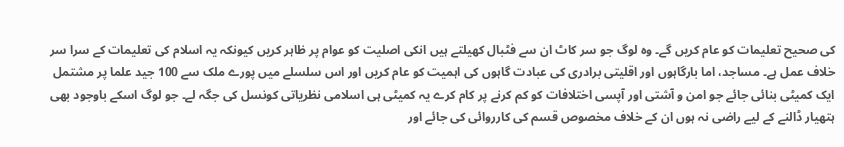کی صحیح تعلیمات کو عام کریں گے۔ وہ لوگ جو سر کاٹ ان سے فٹبال کھیلتے ہیں انکی اصلیت کو عوام پر ظاہر کریں کیونکہ یہ اسلام کی تعلیمات کے سرا سر خلاف عمل ہے۔ مساجد، اما بارگاہوں اور اقلیتی برادری کی عبادت گاہوں کی اہمیت کو عام کریں اور اس سلسلے میں پورے ملک سے 100 جید علما پر مشتمل ایک کمیٹی بنائی جائے جو امن و آشتی اور آپسی اختلافات کو کم کرنے پر کام کرے یہ کمیٹی ہی اسلامی نظریاتی کونسل کی جگہ لے۔ جو لوگ اسکے باوجود بھی ہتھیار ڈالنے کے لیے راضی نہ ہوں ان کے خلاف مخصوص قسم کی کارروائی کی جائے اور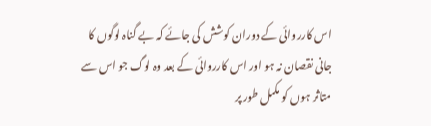اس کارروائی کے دوران کوشش کی جائے کہ بے گناہ لوگوں کا جانی نقصان نہ ہو اور اس کارروائی کے بعد وہ لوگ جو اس سے متاثر ہوں کو مکمل طور پر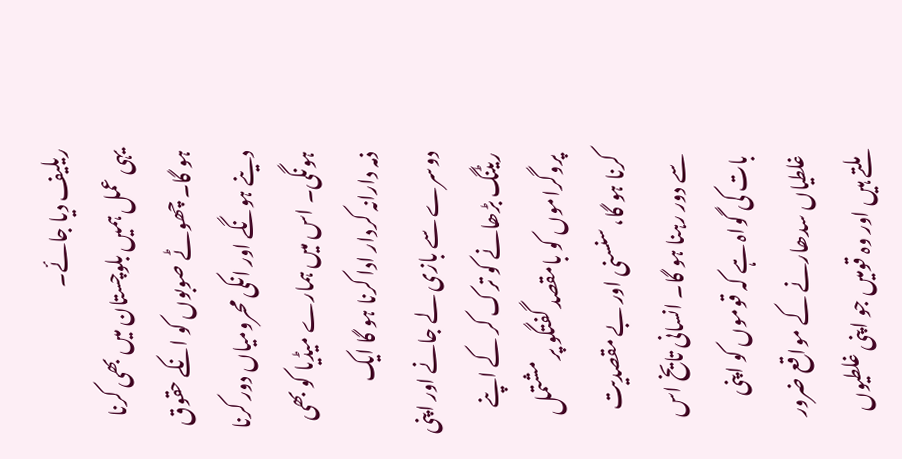ریلیف دیا جائے۔
یہی عمل ہمیں بلوچستان میں بھی کرنا ہو گا۔ چھوٹے صوبوں کو انکے حقوق دینے ہونگے اور انکی محرومیاں دور کرنا ہونگی۔ اس میں ہمارے میڈیا کو بھی ذمہ دارانہ کردار ادا کرنا ہو گا ایک دوسرے سے بازی لے جانے اور اپنی ریٹنگ بڑھانے کو ترک کر کے اپنے پروگراموں کو بامقصد گفتگو پر مشتمل کرنا ہو گا، سنسنی اور بے مقصدیت سے دور رہنا ہو گا۔ انسانی تایخ اس بات کی گواہ ہے کہ قوموں کو اپنی غلطیاں سدھارنے کے مواقع ضرور ملتے ہیں اور وہ قومیں جو اپنی غلطیوں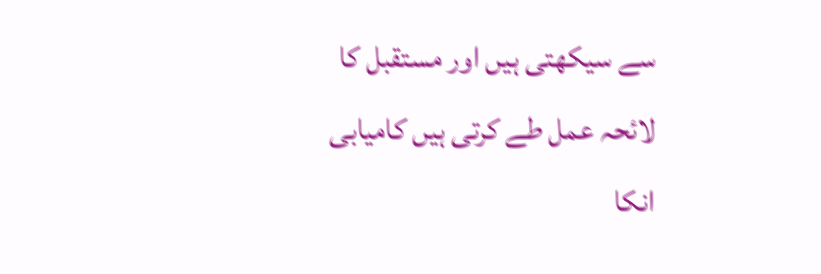سے سیکھتی ہیں اور مستقبل کا لائحہ عمل طے کرتی ہیں کامیابی انکا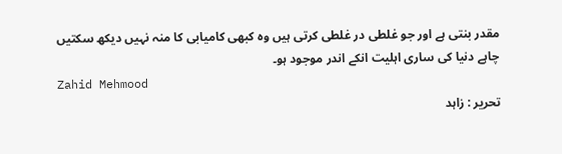مقدر بنتی ہے اور جو غلطی در غلطی کرتی ہیں وہ کبھی کامیابی کا منہ نہیں دیکھ سکتیں چاہے دنیا کی ساری اہلیت انکے اندر موجود ہو۔
Zahid Mehmood
تحریر : زاہد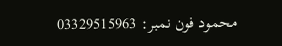محمود فون نمبر: 03329515963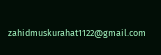zahidmuskurahat1122@gmail.com